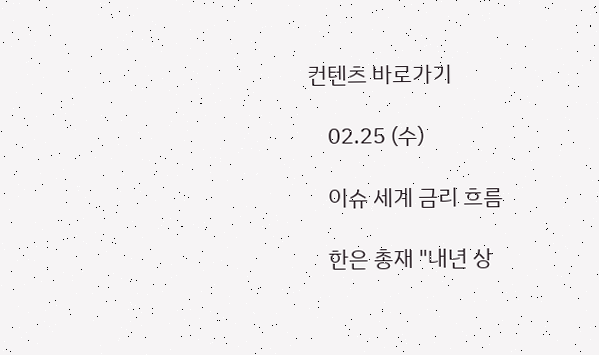컨텐츠 바로가기

    02.25 (수)

    이슈 세계 금리 흐름

    한은 총재 "내년 상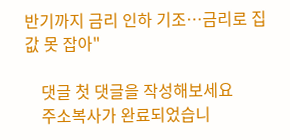반기까지 금리 인하 기조…금리로 집값 못 잡아"

    댓글 첫 댓글을 작성해보세요
    주소복사가 완료되었습니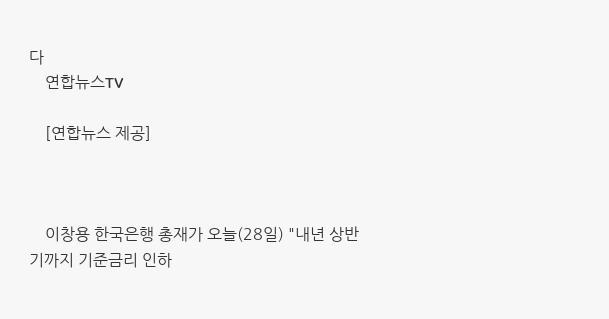다
    연합뉴스TV

    [연합뉴스 제공]



    이창용 한국은행 총재가 오늘(28일) "내년 상반기까지 기준금리 인하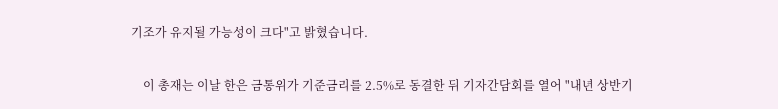기조가 유지될 가능성이 크다"고 밝혔습니다.

    이 총재는 이날 한은 금통위가 기준금리를 2.5%로 동결한 뒤 기자간담회를 열어 "내년 상반기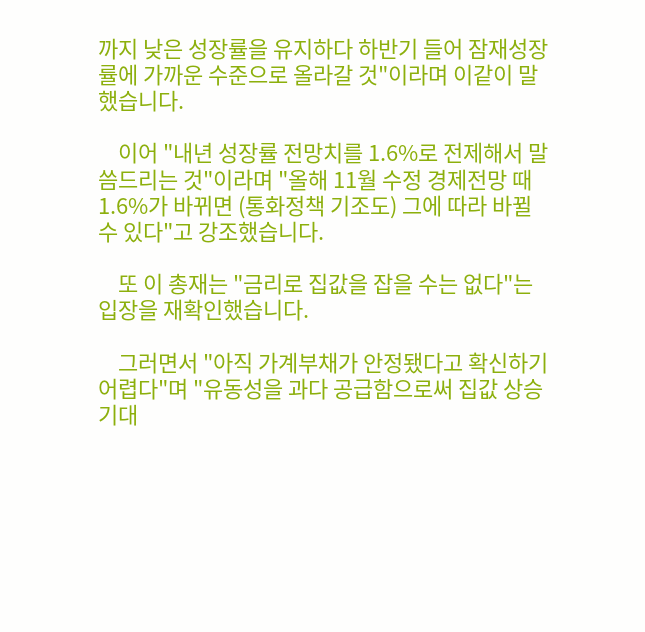까지 낮은 성장률을 유지하다 하반기 들어 잠재성장률에 가까운 수준으로 올라갈 것"이라며 이같이 말했습니다.

    이어 "내년 성장률 전망치를 1.6%로 전제해서 말씀드리는 것"이라며 "올해 11월 수정 경제전망 때 1.6%가 바뀌면 (통화정책 기조도) 그에 따라 바뀔 수 있다"고 강조했습니다.

    또 이 총재는 "금리로 집값을 잡을 수는 없다"는 입장을 재확인했습니다.

    그러면서 "아직 가계부채가 안정됐다고 확신하기 어렵다"며 "유동성을 과다 공급함으로써 집값 상승 기대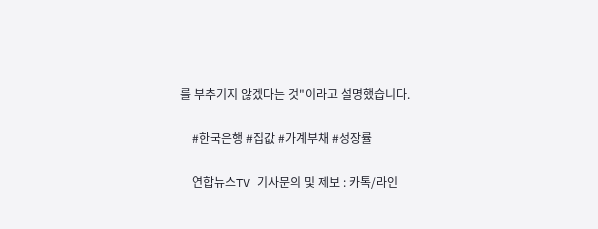를 부추기지 않겠다는 것"이라고 설명했습니다.

    #한국은행 #집값 #가계부채 #성장률

    연합뉴스TV 기사문의 및 제보 : 카톡/라인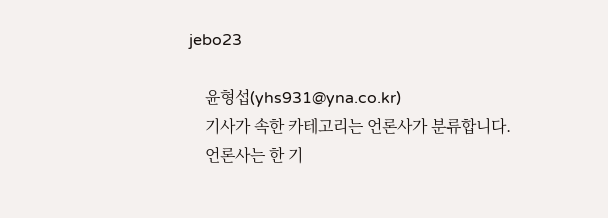jebo23

    윤형섭(yhs931@yna.co.kr)
    기사가 속한 카테고리는 언론사가 분류합니다.
    언론사는 한 기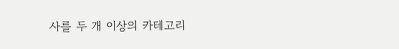사를 두 개 이상의 카테고리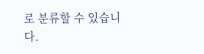로 분류할 수 있습니다.